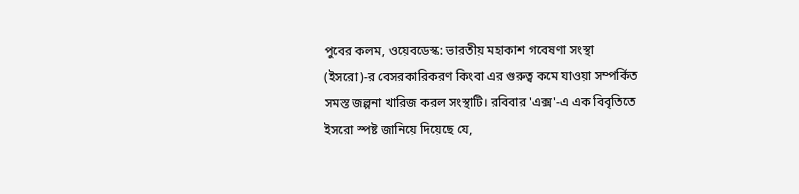পুবের কলম, ওয়েবডেস্ক: ভারতীয় মহাকাশ গবেষণা সংস্থা (ইসরো)-র বেসরকারিকরণ কিংবা এর গুরুত্ব কমে যাওয়া সম্পর্কিত সমস্ত জল্পনা খারিজ করল সংস্থাটি। রবিবার 'এক্স'-এ এক বিবৃতিতে ইসরো স্পষ্ট জানিয়ে দিয়েছে যে,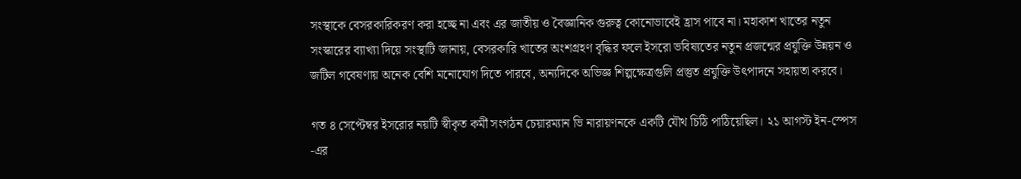সংস্থাকে বেসরকারিকরণ করা হচ্ছে না এবং এর জাতীয় ও বৈজ্ঞানিক গুরুত্ব কোনোভাবেই হ্রাস পাবে না। মহাকাশ খাতের নতুন সংস্কারের ব্যাখ্যা দিয়ে সংস্থাটি জানায়, বেসরকারি খাতের অংশগ্রহণ বৃদ্ধির ফলে ইসরো ভবিষ্যতের নতুন প্রজন্মের প্রযুক্তি উন্নয়ন ও জটিল গবেষণায় অনেক বেশি মনোযোগ দিতে পারবে, অন্যদিকে অভিজ্ঞ শিল্পক্ষেত্রগুলি প্রস্তুত প্রযুক্তি উৎপাদনে সহায়তা করবে।

গত ৪ সেপ্টেম্বর ইসরোর নয়টি স্বীকৃত কর্মী সংগঠন চেয়ারম্যান ভি নারায়ণনকে একটি যৌথ চিঠি পাঠিয়েছিল। ২১ আগস্ট ইন-স্পেস -এর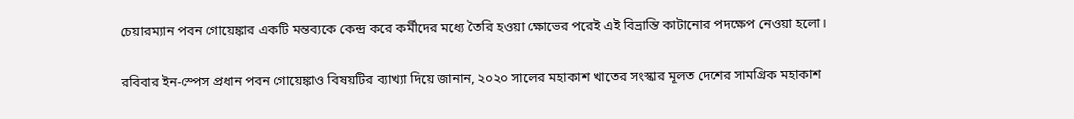চেয়ারম্যান পবন গোয়েঙ্কার একটি মন্তব্যকে কেন্দ্র করে কর্মীদের মধ্যে তৈরি হওয়া ক্ষোভের পরেই এই বিভ্রান্তি কাটানোর পদক্ষেপ নেওয়া হলো।

রবিবার ইন-স্পেস প্রধান পবন গোয়েঙ্কাও বিষয়টির ব্যাখ্যা দিয়ে জানান, ২০২০ সালের মহাকাশ খাতের সংস্কার মূলত দেশের সামগ্রিক মহাকাশ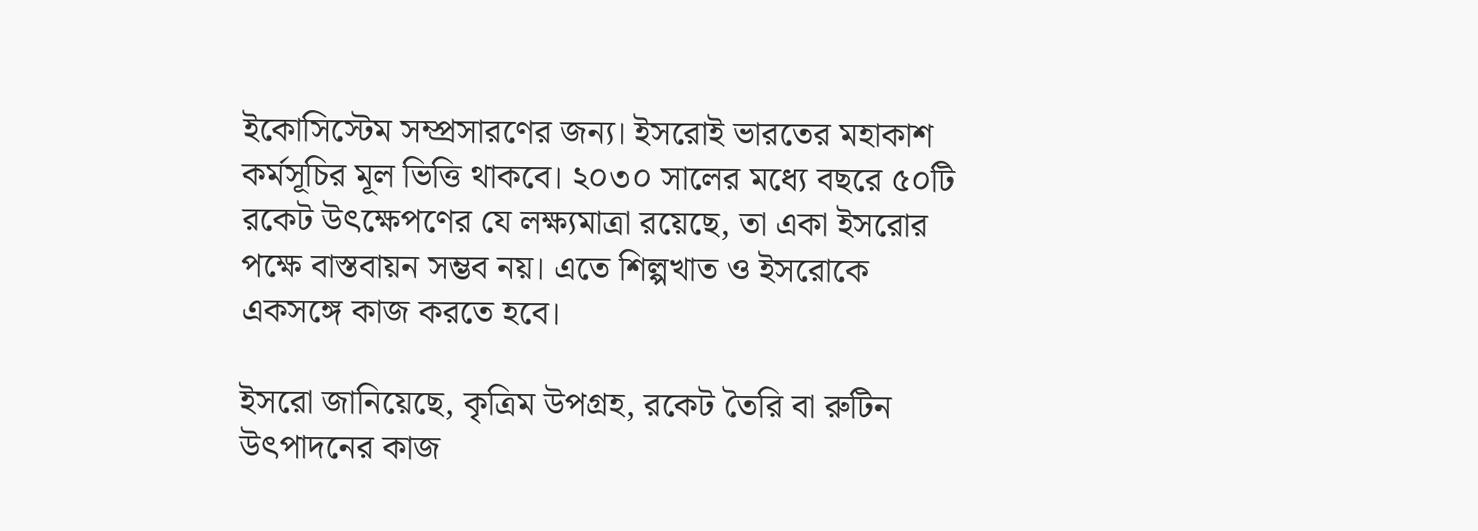ইকোসিস্টেম সম্প্রসারণের জন্য। ইসরোই ভারতের মহাকাশ কর্মসূচির মূল ভিত্তি থাকবে। ২০৩০ সালের মধ্যে বছরে ৫০টি রকেট উৎক্ষেপণের যে লক্ষ্যমাত্রা রয়েছে, তা একা ইসরোর পক্ষে বাস্তবায়ন সম্ভব নয়। এতে শিল্পখাত ও ইসরোকে একসঙ্গে কাজ করতে হবে।

ইসরো জানিয়েছে, কৃত্রিম উপগ্রহ, রকেট তৈরি বা রুটিন উৎপাদনের কাজ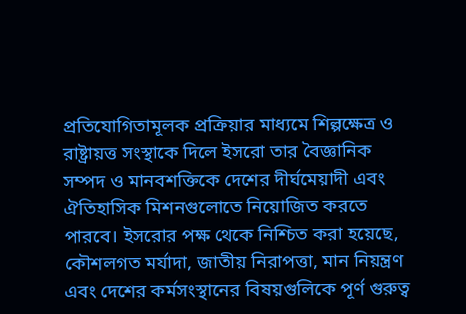প্রতিযোগিতামূলক প্রক্রিয়ার মাধ্যমে শিল্পক্ষেত্র ও রাষ্ট্রায়ত্ত সংস্থাকে দিলে ইসরো তার বৈজ্ঞানিক সম্পদ ও মানবশক্তিকে দেশের দীর্ঘমেয়াদী এবং ঐতিহাসিক মিশনগুলোতে নিয়োজিত করতে পারবে। ইসরোর পক্ষ থেকে নিশ্চিত করা হয়েছে, কৌশলগত মর্যাদা, জাতীয় নিরাপত্তা, মান নিয়ন্ত্রণ এবং দেশের কর্মসংস্থানের বিষয়গুলিকে পূর্ণ গুরুত্ব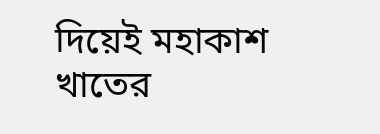দিয়েই মহাকাশ খাতের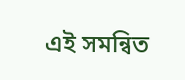এই সমন্বিত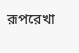রূপরেখা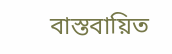বাস্তবায়িত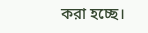করা হচ্ছে।